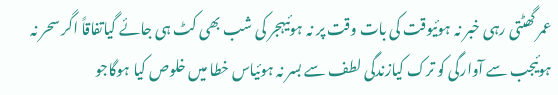عمر گھٹتی رہی خبر نہ ہوئیوقت کی بات وقت پر نہ ہوئیہجر کی شب بھی کٹ ہی جائے گیاتفاقاً اگر سحر نہ ہوئیجب سے آوارگی کو ترک کیازندگی لطف سے بسر نہ ہوئیاس خطا میں خلوص کیا ہوگاجو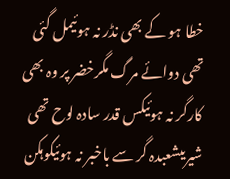خطا ہو کے بھی نڈر نہ ہوئیمل گئی تھی دوائے مرگ مگرخضر پر وہ بھی کارگر نہ ہوئیکس قدر سادہ لوح تھی شیریںشعبدہ گر سے باخبر نہ ہوئیکوہکن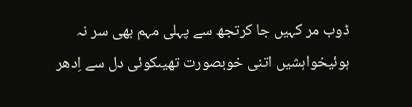ڈوب مر کہیں جا کرتجھ سے پہلی مہم بھی سر نہ ہوئیخواہشیں اتنی خوبصورت تھیںکوئی دل سے اِدھر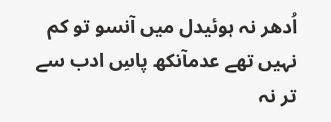اُدھر نہ ہوئیدل میں آنسو تو کم نہیں تھے عدمآنکھ پاسِ ادب سے تر نہ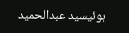ہوئیسید عبدالحمید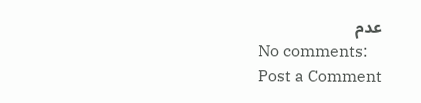عدم
No comments:
Post a Comment